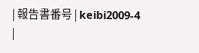| 報告書番号 | keibi2009-4 |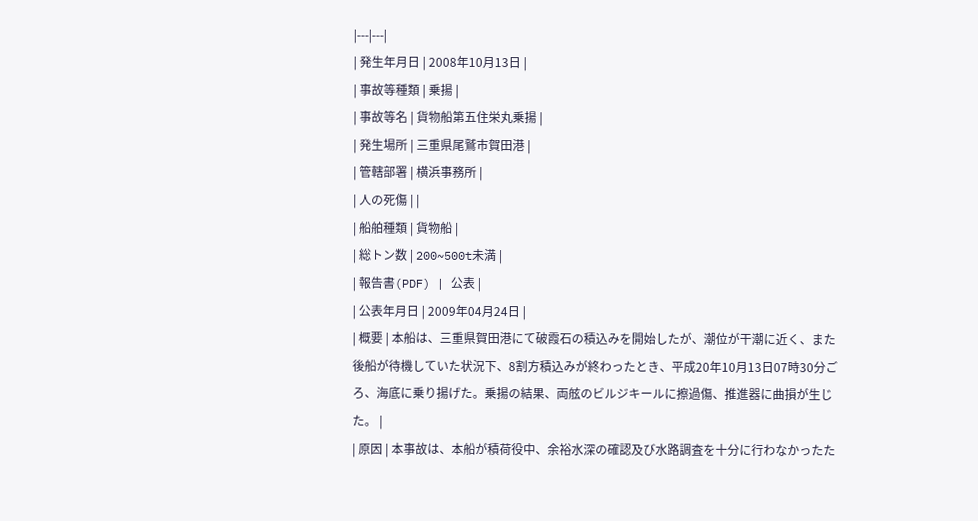|---|---|
| 発生年月日 | 2008年10月13日 |
| 事故等種類 | 乗揚 |
| 事故等名 | 貨物船第五住栄丸乗揚 |
| 発生場所 | 三重県尾鷲市賀田港 |
| 管轄部署 | 横浜事務所 |
| 人の死傷 | |
| 船舶種類 | 貨物船 |
| 総トン数 | 200~500t未満 |
| 報告書(PDF) | 公表 |
| 公表年月日 | 2009年04月24日 |
| 概要 | 本船は、三重県賀田港にて破霞石の積込みを開始したが、潮位が干潮に近く、また後船が待機していた状況下、8割方積込みが終わったとき、平成20年10月13日07時30分ごろ、海底に乗り揚げた。乗揚の結果、両舷のビルジキールに擦過傷、推進器に曲損が生じた。 |
| 原因 | 本事故は、本船が積荷役中、余裕水深の確認及び水路調査を十分に行わなかったた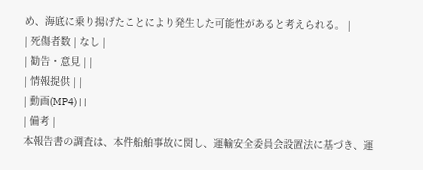め、海底に乗り揚げたことにより発生した可能性があると考えられる。 |
| 死傷者数 | なし |
| 勧告・意見 | |
| 情報提供 | |
| 動画(MP4) | |
| 備考 |
本報告書の調査は、本件船舶事故に関し、運輸安全委員会設置法に基づき、運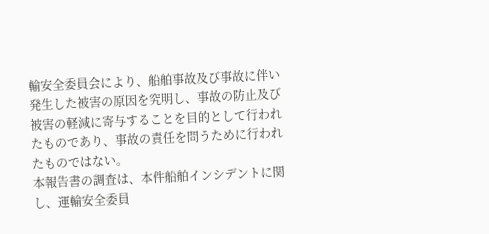輸安全委員会により、船舶事故及び事故に伴い発生した被害の原因を究明し、事故の防止及び被害の軽減に寄与することを目的として行われたものであり、事故の責任を問うために行われたものではない。
本報告書の調査は、本件船舶インシデントに関し、運輸安全委員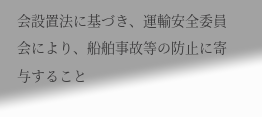会設置法に基づき、運輸安全委員会により、船舶事故等の防止に寄与すること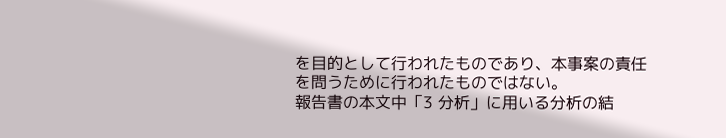を目的として行われたものであり、本事案の責任を問うために行われたものではない。
報告書の本文中「3 分析」に用いる分析の結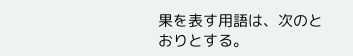果を表す用語は、次のとおりとする。